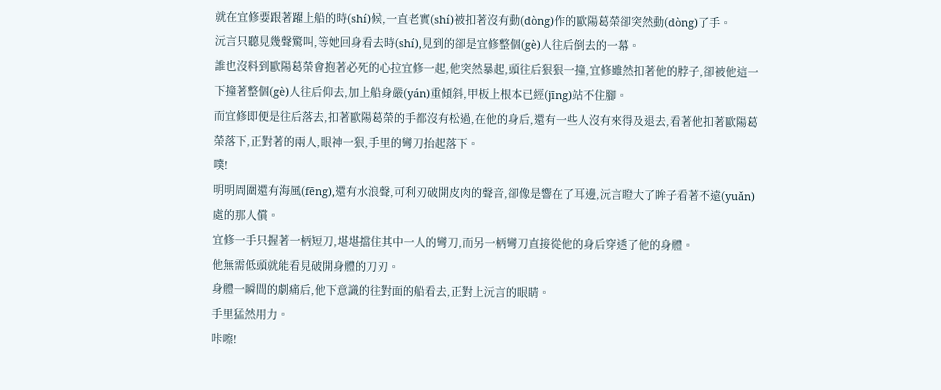就在宜修要跟著躍上船的時(shí)候,一直老實(shí)被扣著沒有動(dòng)作的歐陽葛榮卻突然動(dòng)了手。
沅言只聽見幾聲驚叫,等她回身看去時(shí),見到的卻是宜修整個(gè)人往后倒去的一幕。
誰也沒料到歐陽葛榮會抱著必死的心拉宜修一起,他突然暴起,頭往后狠狠一撞,宜修雖然扣著他的脖子,卻被他這一下撞著整個(gè)人往后仰去,加上船身嚴(yán)重傾斜,甲板上根本已經(jīng)站不住腳。
而宜修即便是往后落去,扣著歐陽葛榮的手都沒有松過,在他的身后,還有一些人沒有來得及退去,看著他扣著歐陽葛榮落下,正對著的兩人,眼神一狠,手里的彎刀抬起落下。
噗!
明明周圍還有海風(fēng),還有水浪聲,可利刃破開皮肉的聲音,卻像是響在了耳邊,沅言瞪大了眸子看著不遠(yuǎn)處的那人償。
宜修一手只握著一柄短刀,堪堪擋住其中一人的彎刀,而另一柄彎刀直接從他的身后穿透了他的身體。
他無需低頭就能看見破開身體的刀刃。
身體一瞬間的劇痛后,他下意識的往對面的船看去,正對上沅言的眼睛。
手里猛然用力。
咔嚓!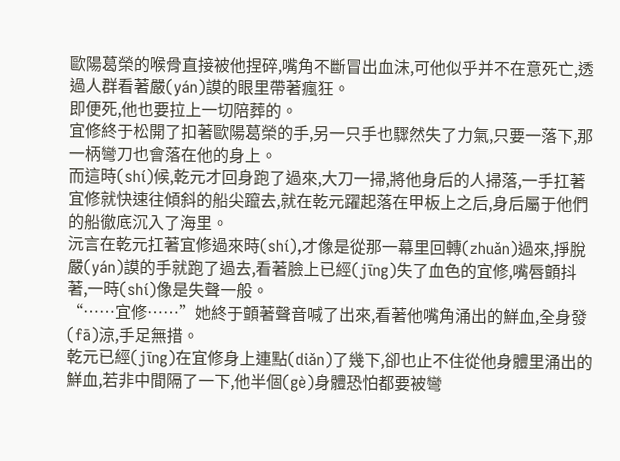歐陽葛榮的喉骨直接被他捏碎,嘴角不斷冒出血沫,可他似乎并不在意死亡,透過人群看著嚴(yán)謨的眼里帶著瘋狂。
即便死,他也要拉上一切陪葬的。
宜修終于松開了扣著歐陽葛榮的手,另一只手也驟然失了力氣,只要一落下,那一柄彎刀也會落在他的身上。
而這時(shí)候,乾元才回身跑了過來,大刀一掃,將他身后的人掃落,一手扛著宜修就快速往傾斜的船尖躥去,就在乾元躍起落在甲板上之后,身后屬于他們的船徹底沉入了海里。
沅言在乾元扛著宜修過來時(shí),才像是從那一幕里回轉(zhuǎn)過來,掙脫嚴(yán)謨的手就跑了過去,看著臉上已經(jīng)失了血色的宜修,嘴唇顫抖著,一時(shí)像是失聲一般。
“……宜修……”她終于顫著聲音喊了出來,看著他嘴角涌出的鮮血,全身發(fā)涼,手足無措。
乾元已經(jīng)在宜修身上連點(diǎn)了幾下,卻也止不住從他身體里涌出的鮮血,若非中間隔了一下,他半個(gè)身體恐怕都要被彎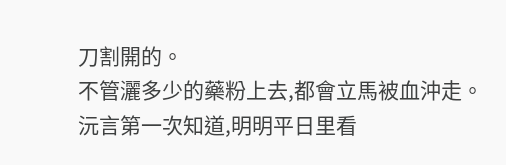刀割開的。
不管灑多少的藥粉上去,都會立馬被血沖走。
沅言第一次知道,明明平日里看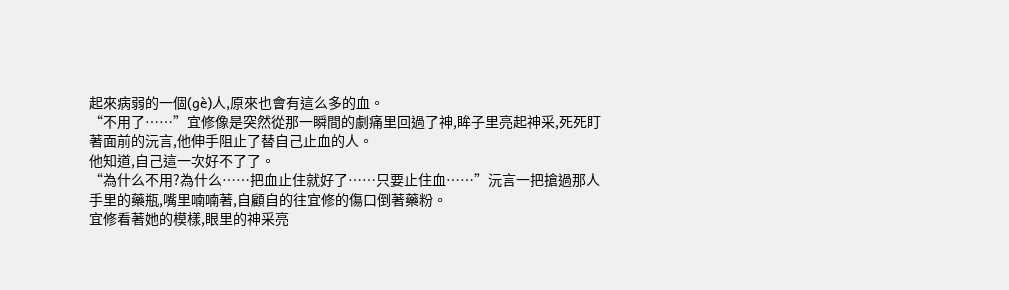起來病弱的一個(gè)人,原來也會有這么多的血。
“不用了……”宜修像是突然從那一瞬間的劇痛里回過了神,眸子里亮起神采,死死盯著面前的沅言,他伸手阻止了替自己止血的人。
他知道,自己這一次好不了了。
“為什么不用?為什么……把血止住就好了……只要止住血……”沅言一把搶過那人手里的藥瓶,嘴里喃喃著,自顧自的往宜修的傷口倒著藥粉。
宜修看著她的模樣,眼里的神采亮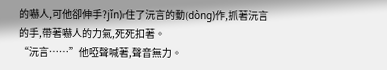的嚇人,可他卻伸手?jǐn)r住了沅言的動(dòng)作,抓著沅言的手,帶著嚇人的力氣,死死扣著。
“沅言……”他啞聲喊著,聲音無力。